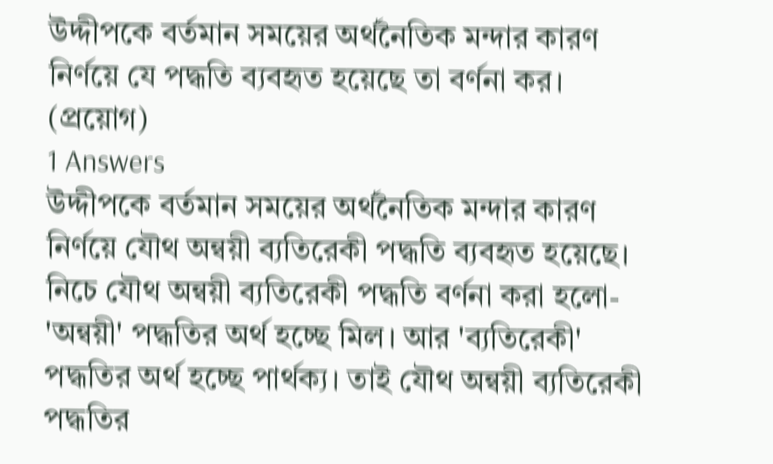উদ্দীপকে বর্তমান সময়ের অর্থনৈতিক মন্দার কারণ নির্ণয়ে যে পদ্ধতি ব্যবহৃত হয়েছে তা বর্ণনা কর। (প্রয়োগ)
1 Answers
উদ্দীপকে বর্তমান সময়ের অর্থনৈতিক মন্দার কারণ নির্ণয়ে যৌথ অন্বয়ী ব্যতিরেকী পদ্ধতি ব্যবহৃত হয়েছে। নিচে যৌথ অন্বয়ী ব্যতিরেকী পদ্ধতি বর্ণনা করা হলো-
'অন্বয়ী' পদ্ধতির অর্থ হচ্ছে মিল। আর 'ব্যতিরেকী' পদ্ধতির অর্থ হচ্ছে পার্থক্য। তাই যৌথ অন্বয়ী ব্যতিরেকী পদ্ধতির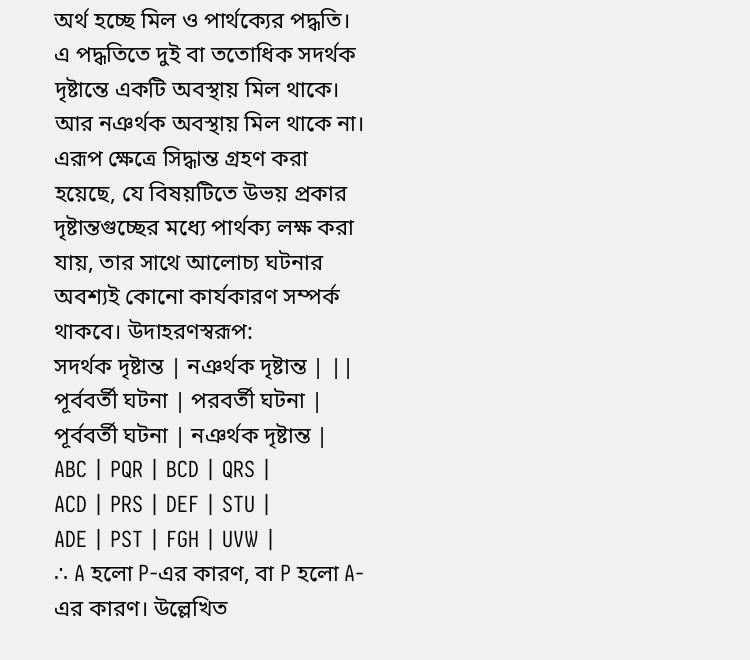অর্থ হচ্ছে মিল ও পার্থক্যের পদ্ধতি। এ পদ্ধতিতে দুই বা ততোধিক সদর্থক দৃষ্টান্তে একটি অবস্থায় মিল থাকে। আর নঞর্থক অবস্থায় মিল থাকে না। এরূপ ক্ষেত্রে সিদ্ধান্ত গ্রহণ করা হয়েছে, যে বিষয়টিতে উভয় প্রকার দৃষ্টান্তগুচ্ছের মধ্যে পার্থক্য লক্ষ করা যায়, তার সাথে আলোচ্য ঘটনার অবশ্যই কোনো কার্যকারণ সম্পর্ক থাকবে। উদাহরণস্বরূপ:
সদর্থক দৃষ্টান্ত | নঞর্থক দৃষ্টান্ত | ||
পূর্ববর্তী ঘটনা | পরবর্তী ঘটনা | পূর্ববর্তী ঘটনা | নঞর্থক দৃষ্টান্ত |
ABC | PQR | BCD | QRS |
ACD | PRS | DEF | STU |
ADE | PST | FGH | UVW |
∴ A হলো P-এর কারণ, বা P হলো A-এর কারণ। উল্লেখিত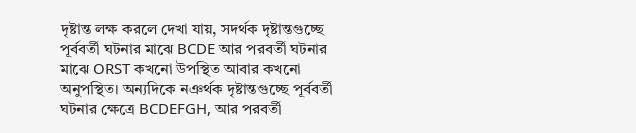দৃষ্টান্ত লক্ষ করলে দেখা যায়, সদর্থক দৃষ্টান্তগুচ্ছে পূর্ববর্তী ঘটনার মাঝে BCDE আর পরবর্তী ঘটনার মাঝে ORST কখনো উপস্থিত আবার কখনো অনুপস্থিত। অন্যদিকে নঞর্থক দৃষ্টান্তগুচ্ছে পূর্ববর্তী ঘটনার ক্ষেত্রে BCDEFGH, আর পরবর্তী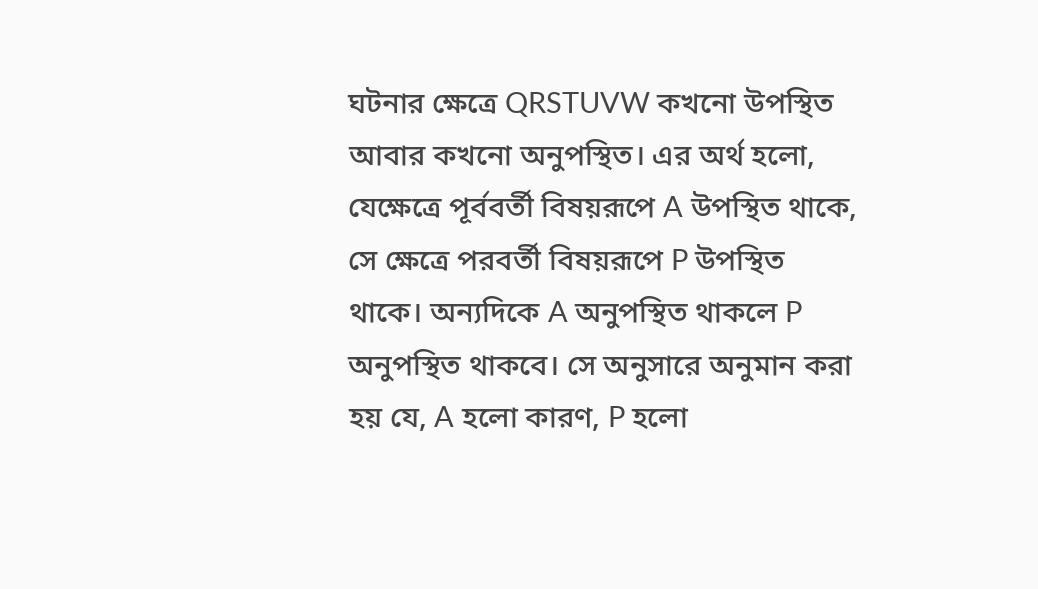ঘটনার ক্ষেত্রে QRSTUVW কখনো উপস্থিত আবার কখনো অনুপস্থিত। এর অর্থ হলো, যেক্ষেত্রে পূর্ববর্তী বিষয়রূপে A উপস্থিত থাকে, সে ক্ষেত্রে পরবর্তী বিষয়রূপে P উপস্থিত থাকে। অন্যদিকে A অনুপস্থিত থাকলে P অনুপস্থিত থাকবে। সে অনুসারে অনুমান করা হয় যে, A হলো কারণ, P হলো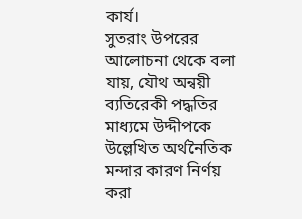কার্য।
সুতরাং উপরের আলোচনা থেকে বলা যায়, যৌথ অন্বয়ী ব্যতিরেকী পদ্ধতির মাধ্যমে উদ্দীপকে উল্লেখিত অর্থনৈতিক মন্দার কারণ নির্ণয় করা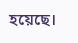হয়েছে।